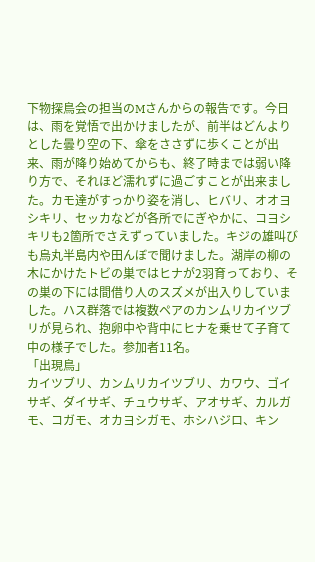下物探鳥会の担当のMさんからの報告です。今日は、雨を覚悟で出かけましたが、前半はどんよりとした曇り空の下、傘をささずに歩くことが出来、雨が降り始めてからも、終了時までは弱い降り方で、それほど濡れずに過ごすことが出来ました。カモ達がすっかり姿を消し、ヒバリ、オオヨシキリ、セッカなどが各所でにぎやかに、コヨシキリも2箇所でさえずっていました。キジの雄叫びも烏丸半島内や田んぼで聞けました。湖岸の柳の木にかけたトビの巣ではヒナが2羽育っており、その巣の下には間借り人のスズメが出入りしていました。ハス群落では複数ペアのカンムリカイツブリが見られ、抱卵中や背中にヒナを乗せて子育て中の様子でした。参加者11名。
「出現鳥」
カイツブリ、カンムリカイツブリ、カワウ、ゴイサギ、ダイサギ、チュウサギ、アオサギ、カルガモ、コガモ、オカヨシガモ、ホシハジロ、キン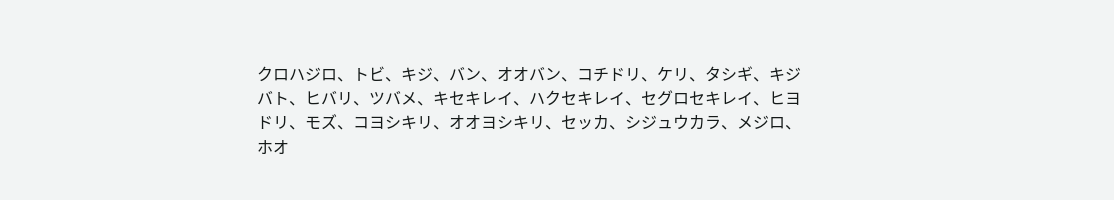クロハジロ、トビ、キジ、バン、オオバン、コチドリ、ケリ、タシギ、キジバト、ヒバリ、ツバメ、キセキレイ、ハクセキレイ、セグロセキレイ、ヒヨドリ、モズ、コヨシキリ、オオヨシキリ、セッカ、シジュウカラ、メジロ、ホオ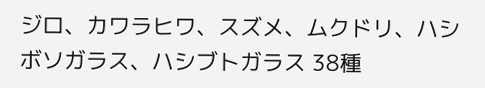ジロ、カワラヒワ、スズメ、ムクドリ、ハシボソガラス、ハシブトガラス 38種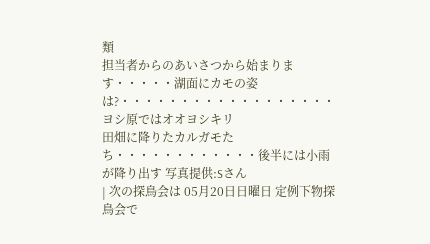類
担当者からのあいさつから始まります・・・・・湖面にカモの姿は?・・・・・・・・・・・・・・・・・・ヨシ原ではオオヨシキリ
田畑に降りたカルガモたち・・・・・・・・・・・・後半には小雨が降り出す 写真提供:Sさん
| 次の探鳥会は 05月20日日曜日 定例下物探鳥会で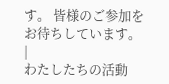す。 皆様のご参加をお待ちしています。 |
わたしたちの活動